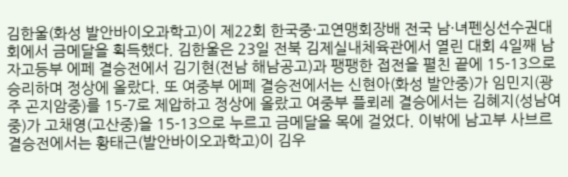김한울(화성 발안바이오과학고)이 제22회 한국중·고연맹회장배 전국 남·녀펜싱선수권대회에서 금메달을 획득했다. 김한울은 23일 전북 김제실내체육관에서 열린 대회 4일째 남자고등부 에페 결승전에서 김기현(전남 해남공고)과 팽팽한 접전을 펼친 끝에 15-13으로 승리하며 정상에 올랐다. 또 여중부 에페 결승전에서는 신현아(화성 발안중)가 임민지(광주 곤지암중)를 15-7로 제압하고 정상에 올랐고 여중부 플뢰레 결승에서는 김혜지(성남여중)가 고채영(고산중)을 15-13으로 누르고 금메달을 목에 걸었다. 이밖에 남고부 사브르 결승전에서는 황태근(발안바이오과학고)이 김우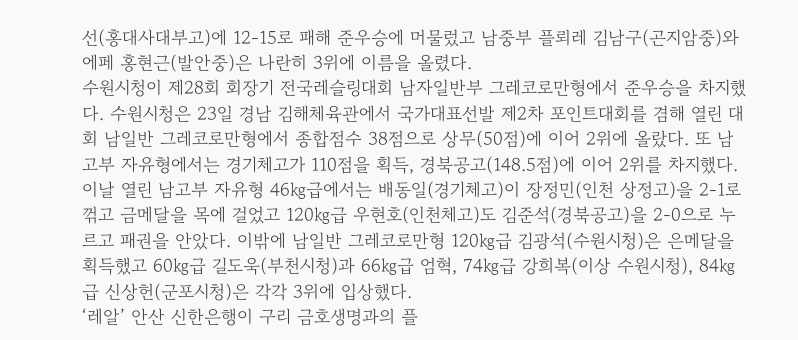선(홍대사대부고)에 12-15로 패해 준우승에 머물렀고 남중부 플뢰레 김남구(곤지암중)와 에페 홍현근(발안중)은 나란히 3위에 이름을 올렸다.
수원시청이 제28회 회장기 전국레슬링대회 남자일반부 그레코로만형에서 준우승을 차지했다. 수원시청은 23일 경남 김해체육관에서 국가대표선발 제2차 포인트대회를 겸해 열린 대회 남일반 그레코로만형에서 종합점수 38점으로 상무(50점)에 이어 2위에 올랐다. 또 남고부 자유형에서는 경기체고가 110점을 획득, 경북공고(148.5점)에 이어 2위를 차지했다. 이날 열린 남고부 자유형 46㎏급에서는 배동일(경기체고)이 장정민(인천 상정고)을 2-1로 꺾고 금메달을 목에 걸었고 120㎏급 우현호(인천체고)도 김준석(경북공고)을 2-0으로 누르고 패권을 안았다. 이밖에 남일반 그레코로만형 120㎏급 김광석(수원시청)은 은메달을 획득했고 60㎏급 길도욱(부천시청)과 66㎏급 엄혁, 74㎏급 강희복(이상 수원시청), 84㎏급 신상헌(군포시청)은 각각 3위에 입상했다.
‘레알’ 안산 신한은행이 구리 금호생명과의 플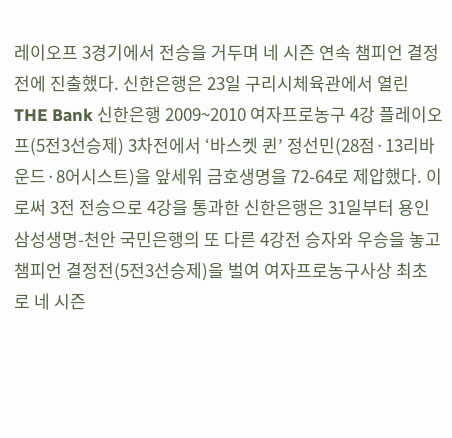레이오프 3경기에서 전승을 거두며 네 시즌 연속 챔피언 결정전에 진출했다. 신한은행은 23일 구리시체육관에서 열린 THE Bank 신한은행 2009~2010 여자프로농구 4강 플레이오프(5전3선승제) 3차전에서 ‘바스켓 퀸’ 정선민(28점·13리바운드·8어시스트)을 앞세워 금호생명을 72-64로 제압했다. 이로써 3전 전승으로 4강을 통과한 신한은행은 31일부터 용인 삼성생명-천안 국민은행의 또 다른 4강전 승자와 우승을 놓고 챔피언 결정전(5전3선승제)을 벌여 여자프로농구사상 최초로 네 시즌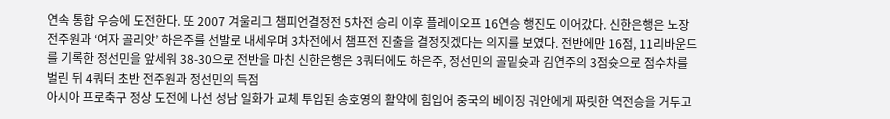연속 통합 우승에 도전한다. 또 2007 겨울리그 챔피언결정전 5차전 승리 이후 플레이오프 16연승 행진도 이어갔다. 신한은행은 노장 전주원과 ‘여자 골리앗’ 하은주를 선발로 내세우며 3차전에서 챔프전 진출을 결정짓겠다는 의지를 보였다. 전반에만 16점, 11리바운드를 기록한 정선민을 앞세워 38-30으로 전반을 마친 신한은행은 3쿼터에도 하은주, 정선민의 골밑슛과 김연주의 3점슛으로 점수차를 벌린 뒤 4쿼터 초반 전주원과 정선민의 득점
아시아 프로축구 정상 도전에 나선 성남 일화가 교체 투입된 송호영의 활약에 힘입어 중국의 베이징 궈안에게 짜릿한 역전승을 거두고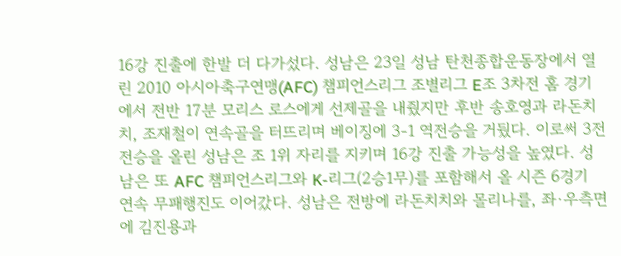16강 진출에 한발 더 다가섰다. 성남은 23일 성남 탄천종합운동장에서 열린 2010 아시아축구연맹(AFC) 챔피언스리그 조별리그 E조 3차전 홈 경기에서 전반 17분 모리스 로스에게 선제골을 내줬지만 후반 송호영과 라돈치치, 조재철이 연속골을 터뜨리며 베이징에 3-1 역전승을 거뒀다. 이로써 3전 전승을 올린 성남은 조 1위 자리를 지키며 16강 진출 가능성을 높였다. 성남은 또 AFC 챔피언스리그와 K-리그(2승1무)를 포함해서 올 시즌 6경기 연속 무패행진도 이어갔다. 성남은 전방에 라돈치치와 몰리나를, 좌·우측면에 김진용과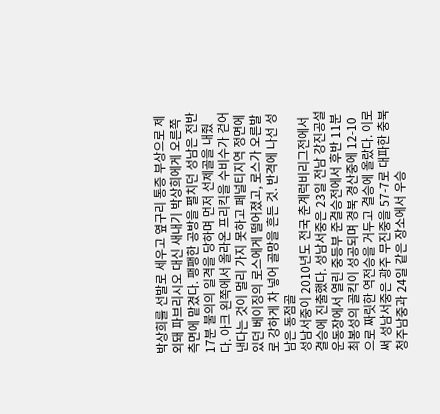박상희를 선발로 세우고 옆구리 통증 부상으로 제외돼 파브리시오 대신 새내기 박상희에게 오른쪽 측면에 맡겼다. 팽팽한 공방을 펼치던 성남은 전반 17분 불의의 일격을 당하며 먼저 선제골을 내줬다. 아크 왼쪽에서 올라온 프리킥을 수비수가 걷어낸다는 것이 멀리 가지 못하고 페널티지역 정면에 있던 베이징의 로스에게 떨어졌고, 로스가 오른발로 강하게 차 넣어 골망을 흔든 것. 반격에 나선 성남은 동점골
성남서중이 2010년도 전국 춘계럭비리그전에서 결승에 진출했다. 성남서중은 23일 전남 강진공설운동장에서 열린 중등부 준결승전에서 후반 11분 최봉성의 골킥이 성공되며 경북 경산중에 12-10으로 짜릿한 역전승을 거두고 결승에 올랐다. 이로써 성남서중은 광주 무진중을 57-7로 대파한 충북 청주남중과 24일 같은 장소에서 우승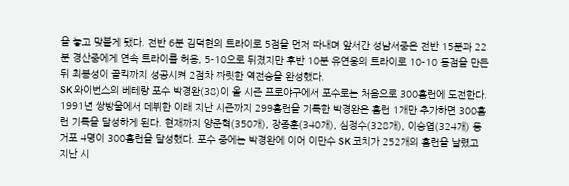을 놓고 맞붙게 됐다. 전반 6분 김덕현의 트라이로 5점을 먼저 따내며 앞서간 성남서중은 전반 15분과 22분 경산중에게 연속 트라이를 허용, 5-10으로 뒤졌지만 후반 10분 유연웅의 트라이로 10-10 동점을 만든 뒤 최봉성이 골킥까지 성공시켜 2점차 짜릿한 역전승을 완성했다.
SK 와이번스의 베테랑 포수 박경완(38)이 올 시즌 프로야구에서 포수로는 처음으로 300홈런에 도전한다. 1991년 쌍방울에서 데뷔한 이래 지난 시즌까지 299홈런을 기록한 박경완은 홈런 1개만 추가하면 300홈런 기록을 달성하게 된다. 현재까지 양준혁(350개), 장종훈(340개), 심정수(328개), 이승엽(324개) 등 거포 4명이 300홈런을 달성했다. 포수 중에는 박경완에 이어 이만수 SK 코치가 252개의 홈런을 날렸고 지난 시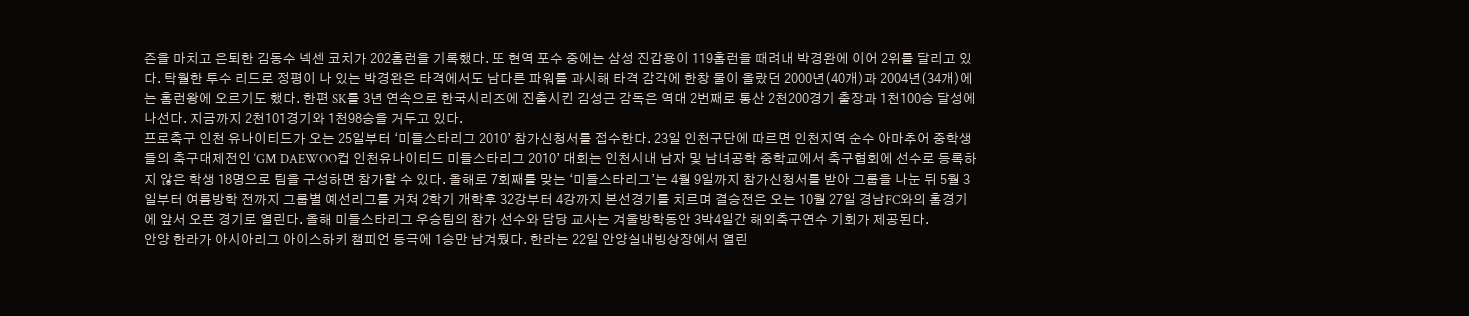즌을 마치고 은퇴한 김동수 넥센 코치가 202홈런을 기록했다. 또 현역 포수 중에는 삼성 진갑용이 119홈런을 때려내 박경완에 이어 2위를 달리고 있다. 탁월한 투수 리드로 정평이 나 있는 박경완은 타격에서도 남다른 파워를 과시해 타격 감각에 한창 물이 올랐던 2000년(40개)과 2004년(34개)에는 홈런왕에 오르기도 했다. 한편 SK를 3년 연속으로 한국시리즈에 진출시킨 김성근 감독은 역대 2번째로 통산 2천200경기 출장과 1천100승 달성에 나선다. 지금까지 2천101경기와 1천98승을 거두고 있다.
프로축구 인천 유나이티드가 오는 25일부터 ‘미들스타리그 2010’ 참가신청서를 접수한다. 23일 인천구단에 따르면 인천지역 순수 아마추어 중학생들의 축구대제전인 ‘GM DAEWOO컵 인천유나이티드 미들스타리그 2010’ 대회는 인천시내 남자 및 남녀공학 중학교에서 축구협회에 선수로 등록하지 않은 학생 18명으로 팀을 구성하면 참가할 수 있다. 올해로 7회째를 맞는 ‘미들스타리그’는 4월 9일까지 참가신청서를 받아 그룹을 나눈 뒤 5월 3일부터 여름방학 전까지 그룹별 예선리그를 거쳐 2학기 개학후 32강부터 4강까지 본선경기를 치르며 결승전은 오는 10월 27일 경남FC와의 홈경기에 앞서 오픈 경기로 열린다. 올해 미들스타리그 우승팀의 참가 선수와 담당 교사는 겨울방학동안 3박4일간 해외축구연수 기회가 제공된다.
안양 한라가 아시아리그 아이스하키 챔피언 등극에 1승만 남겨뒀다. 한라는 22일 안양실내빙상장에서 열린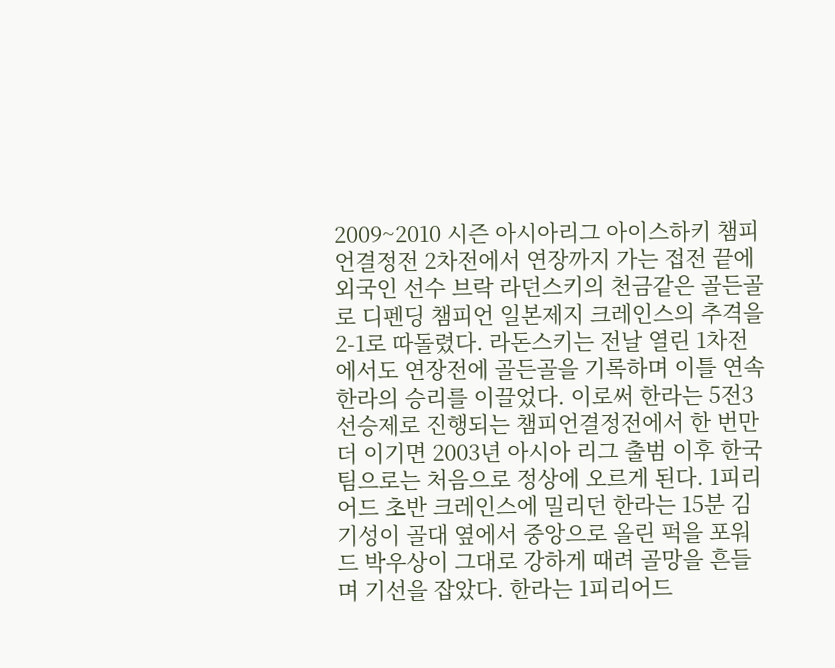2009~2010 시즌 아시아리그 아이스하키 챔피언결정전 2차전에서 연장까지 가는 접전 끝에 외국인 선수 브락 라던스키의 천금같은 골든골로 디펜딩 챔피언 일본제지 크레인스의 추격을 2-1로 따돌렸다. 라돈스키는 전날 열린 1차전에서도 연장전에 골든골을 기록하며 이틀 연속 한라의 승리를 이끌었다. 이로써 한라는 5전3선승제로 진행되는 챔피언결정전에서 한 번만 더 이기면 2003년 아시아 리그 출범 이후 한국팀으로는 처음으로 정상에 오르게 된다. 1피리어드 초반 크레인스에 밀리던 한라는 15분 김기성이 골대 옆에서 중앙으로 올린 퍽을 포워드 박우상이 그대로 강하게 때려 골망을 흔들며 기선을 잡았다. 한라는 1피리어드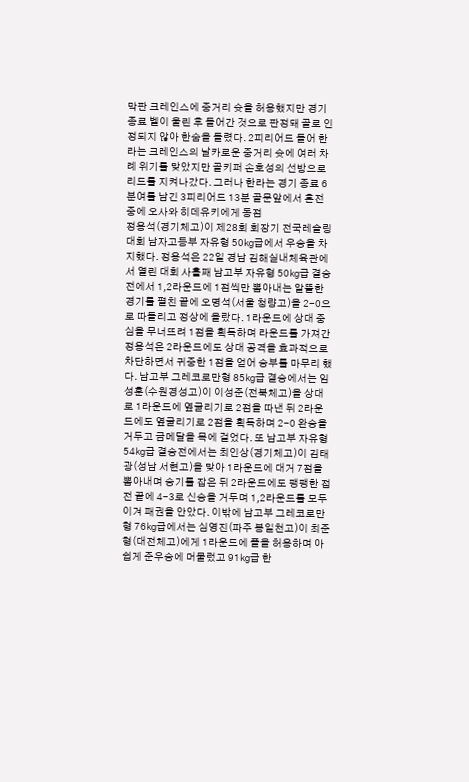막판 크레인스에 중거리 슛을 허용했지만 경기종료 벨이 울린 후 들어간 것으로 판정돼 골로 인정되지 않아 한숨을 돌렸다. 2피리어드 들어 한라는 크레인스의 날카로운 중거리 슛에 여러 차례 위기를 맞았지만 골키퍼 손호성의 선방으로 리드를 지켜나갔다. 그러나 한라는 경기 종료 6분여를 남긴 3피리어드 13분 골문앞에서 혼전 중에 오사와 히데유키에게 동점
정용석(경기체고)이 제28회 회장기 전국레슬링대회 남자고등부 자유형 50㎏급에서 우승을 차지했다. 정용석은 22일 경남 김해실내체육관에서 열린 대회 사흘째 남고부 자유형 50㎏급 결승전에서 1,2라운드에 1점씩만 뽑아내는 알뜰한 경기를 펼친 끝에 오명석(서울 청량고)을 2-0으로 따돌리고 정상에 올랐다. 1라운드에 상대 중심을 무너뜨려 1점을 획득하며 라운드를 가져간 정용석은 2라운드에도 상대 공격을 효과적으로 차단하면서 귀중한 1점을 얻어 승부를 마무리 했다. 남고부 그레코로만형 85㎏급 결승에서는 임성훈(수원경성고)이 이성준(전북체고)을 상대로 1라운드에 옆굴리기로 2점을 따낸 뒤 2라운드에도 옆굴리기로 2점을 획득하며 2-0 완승을 거두고 금메달을 목에 걸었다. 또 남고부 자유형 54㎏급 결승전에서는 최인상(경기체고)이 김태광(성남 서현고)을 맞아 1라운드에 대거 7점을 뽑아내며 승기를 잡은 뒤 2라운드에도 팽팽한 접전 끝에 4-3로 신승을 거두며 1,2라운드를 모두 이겨 패권을 안았다. 이밖에 남고부 그레코로만형 76㎏급에서는 심영진(파주 봉일천고)이 최준형(대전체고)에게 1라운드에 폴을 허용하며 아쉽게 준우승에 머물렀고 91㎏급 한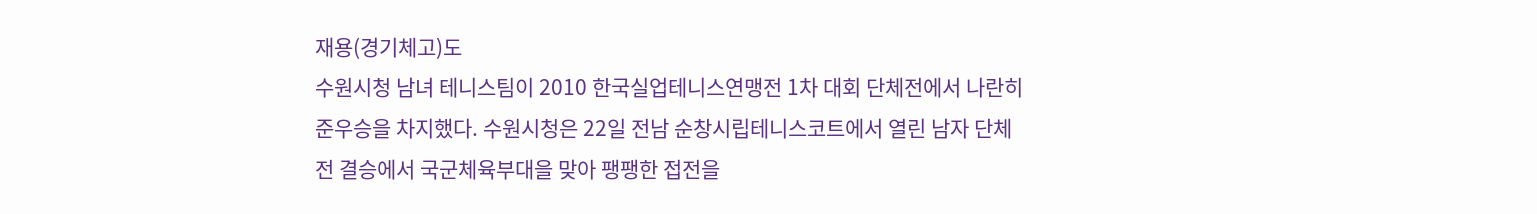재용(경기체고)도
수원시청 남녀 테니스팀이 2010 한국실업테니스연맹전 1차 대회 단체전에서 나란히 준우승을 차지했다. 수원시청은 22일 전남 순창시립테니스코트에서 열린 남자 단체전 결승에서 국군체육부대을 맞아 팽팽한 접전을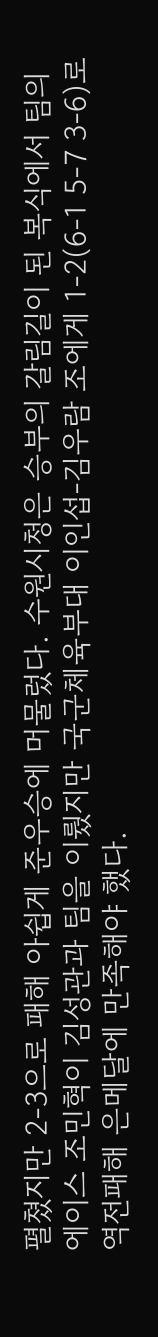펼쳤지만 2-3으로 패해 아쉽게 준우승에 머물렀다. 수원시청은 승부의 갈림길이 된 복식에서 팀의 에이스 조민혁이 김성관과 팀을 이뤘지만 국군체육부대 이인섭-김우람 조에게 1-2(6-1 5-7 3-6)로 역전패해 은메달에 만족해야 했다.